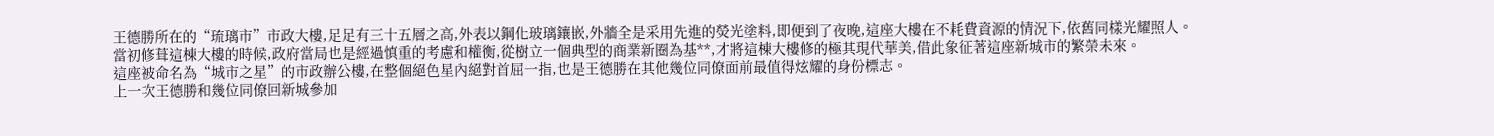王德勝所在的“琉璃市”市政大樓,足足有三十五層之高,外表以鋼化玻璃鑲嵌,外牆全是采用先進的熒光塗料,即便到了夜晚,這座大樓在不耗費資源的情況下,依舊同樣光耀照人。
當初修葺這棟大樓的時候,政府當局也是經過慎重的考慮和權衡,從樹立一個典型的商業新圈為基**,才將這棟大樓修的極其現代華美,借此象征著這座新城市的繁榮未來。
這座被命名為“城市之星”的市政辦公樓,在整個絕色星內絕對首屈一指,也是王德勝在其他幾位同僚面前最值得炫耀的身份標志。
上一次王德勝和幾位同僚回新城參加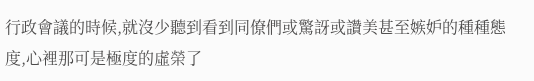行政會議的時候,就沒少聽到看到同僚們或驚訝或讚美甚至嫉妒的種種態度,心裡那可是極度的虛榮了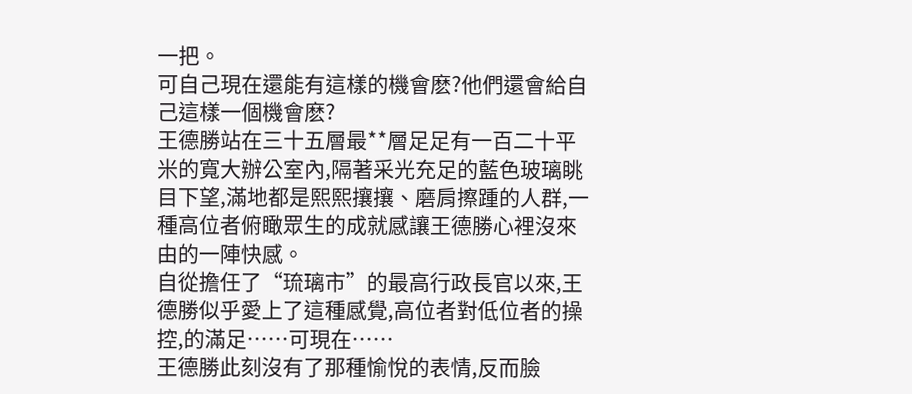一把。
可自己現在還能有這樣的機會麽?他們還會給自己這樣一個機會麽?
王德勝站在三十五層最**層足足有一百二十平米的寬大辦公室內,隔著采光充足的藍色玻璃眺目下望,滿地都是熙熙攘攘、磨肩擦踵的人群,一種高位者俯瞰眾生的成就感讓王德勝心裡沒來由的一陣快感。
自從擔任了“琉璃市”的最高行政長官以來,王德勝似乎愛上了這種感覺,高位者對低位者的操控,的滿足……可現在……
王德勝此刻沒有了那種愉悅的表情,反而臉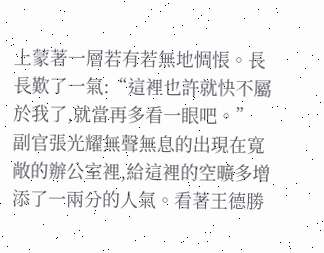上蒙著一層若有若無地惆悵。長長歎了一氣:“這裡也許就快不屬於我了,就當再多看一眼吧。”
副官張光耀無聲無息的出現在寬敞的辦公室裡,給這裡的空曠多增添了一兩分的人氣。看著王德勝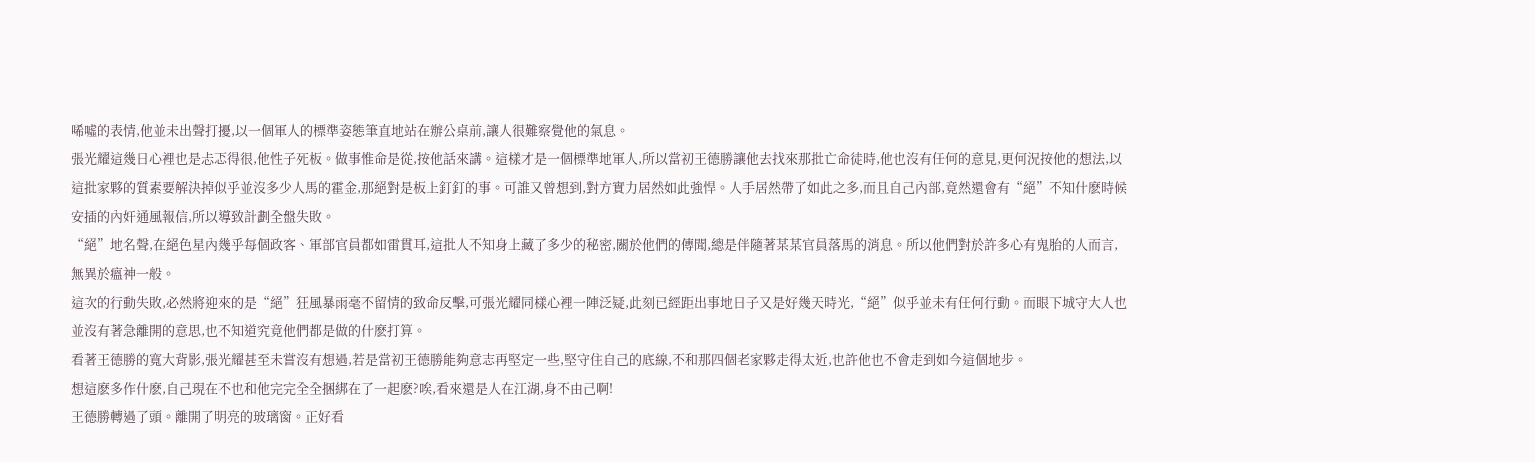唏噓的表情,他並未出聲打擾,以一個軍人的標準姿態筆直地站在辦公桌前,讓人很難察覺他的氣息。
張光耀這幾日心裡也是忐忑得很,他性子死板。做事惟命是從,按他話來講。這樣才是一個標準地軍人,所以當初王德勝讓他去找來那批亡命徒時,他也沒有任何的意見,更何況按他的想法,以這批家夥的質素要解決掉似乎並沒多少人馬的霍金,那絕對是板上釘釘的事。可誰又曾想到,對方實力居然如此強悍。人手居然帶了如此之多,而且自己內部,竟然還會有“絕”不知什麽時候安插的內奸通風報信,所以導致計劃全盤失敗。
“絕”地名聲,在絕色星內幾乎每個政客、軍部官員都如雷貫耳,這批人不知身上藏了多少的秘密,關於他們的傳聞,總是伴隨著某某官員落馬的消息。所以他們對於許多心有鬼胎的人而言,無異於瘟神一般。
這次的行動失敗,必然將迎來的是“絕”狂風暴雨毫不留情的致命反擊,可張光耀同樣心裡一陣泛疑,此刻已經距出事地日子又是好幾天時光,“絕”似乎並未有任何行動。而眼下城守大人也並沒有著急離開的意思,也不知道究竟他們都是做的什麽打算。
看著王德勝的寬大背影,張光耀甚至未嘗沒有想過,若是當初王德勝能夠意志再堅定一些,堅守住自己的底線,不和那四個老家夥走得太近,也許他也不會走到如今這個地步。
想這麽多作什麽,自己現在不也和他完完全全捆綁在了一起麽?唉,看來還是人在江湖,身不由己啊!
王德勝轉過了頭。離開了明亮的玻璃窗。正好看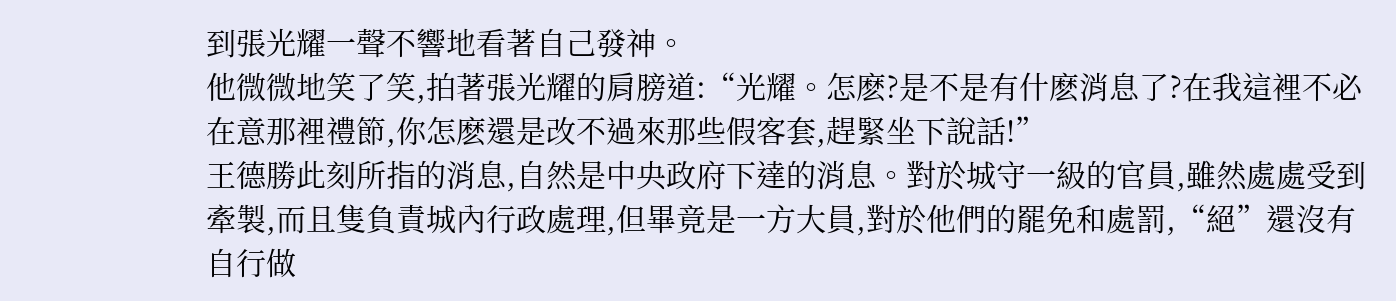到張光耀一聲不響地看著自己發神。
他微微地笑了笑,拍著張光耀的肩膀道:“光耀。怎麽?是不是有什麽消息了?在我這裡不必在意那裡禮節,你怎麽還是改不過來那些假客套,趕緊坐下說話!”
王德勝此刻所指的消息,自然是中央政府下達的消息。對於城守一級的官員,雖然處處受到牽製,而且隻負責城內行政處理,但畢竟是一方大員,對於他們的罷免和處罰,“絕”還沒有自行做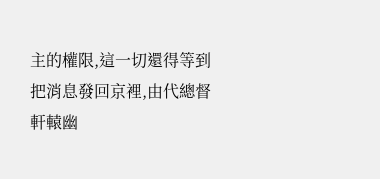主的權限,這一切還得等到把消息發回京裡,由代總督軒轅幽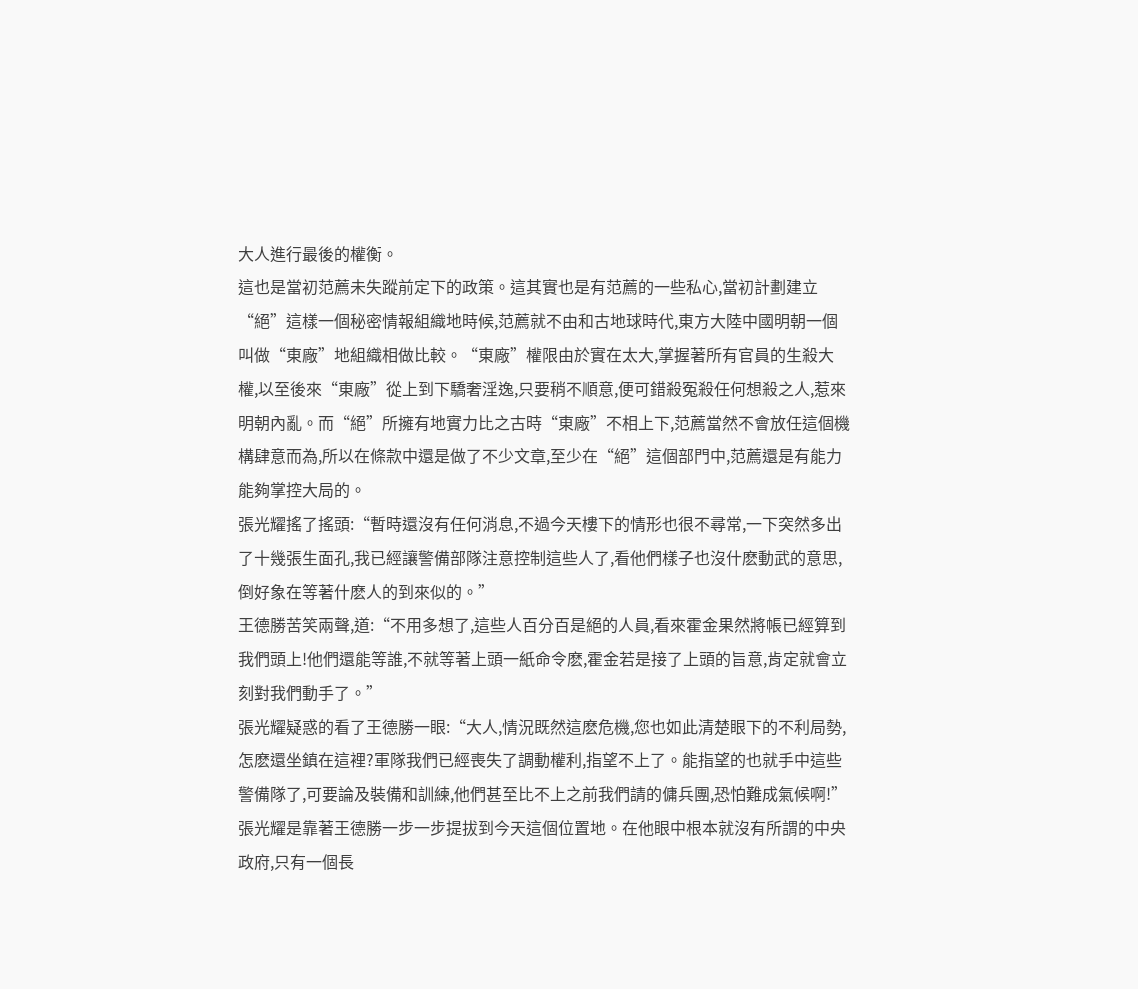大人進行最後的權衡。
這也是當初范薦未失蹤前定下的政策。這其實也是有范薦的一些私心,當初計劃建立“絕”這樣一個秘密情報組織地時候,范薦就不由和古地球時代,東方大陸中國明朝一個叫做“東廠”地組織相做比較。“東廠”權限由於實在太大,掌握著所有官員的生殺大權,以至後來“東廠”從上到下驕奢淫逸,只要稍不順意,便可錯殺冤殺任何想殺之人,惹來明朝內亂。而“絕”所擁有地實力比之古時“東廠”不相上下,范薦當然不會放任這個機構肆意而為,所以在條款中還是做了不少文章,至少在“絕”這個部門中,范薦還是有能力能夠掌控大局的。
張光耀搖了搖頭:“暫時還沒有任何消息,不過今天樓下的情形也很不尋常,一下突然多出了十幾張生面孔,我已經讓警備部隊注意控制這些人了,看他們樣子也沒什麽動武的意思,倒好象在等著什麽人的到來似的。”
王德勝苦笑兩聲,道:“不用多想了,這些人百分百是絕的人員,看來霍金果然將帳已經算到我們頭上!他們還能等誰,不就等著上頭一紙命令麽,霍金若是接了上頭的旨意,肯定就會立刻對我們動手了。”
張光耀疑惑的看了王德勝一眼:“大人,情況既然這麽危機,您也如此清楚眼下的不利局勢,怎麽還坐鎮在這裡?軍隊我們已經喪失了調動權利,指望不上了。能指望的也就手中這些警備隊了,可要論及裝備和訓練,他們甚至比不上之前我們請的傭兵團,恐怕難成氣候啊!”
張光耀是靠著王德勝一步一步提拔到今天這個位置地。在他眼中根本就沒有所謂的中央政府,只有一個長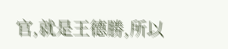官,就是王德勝,所以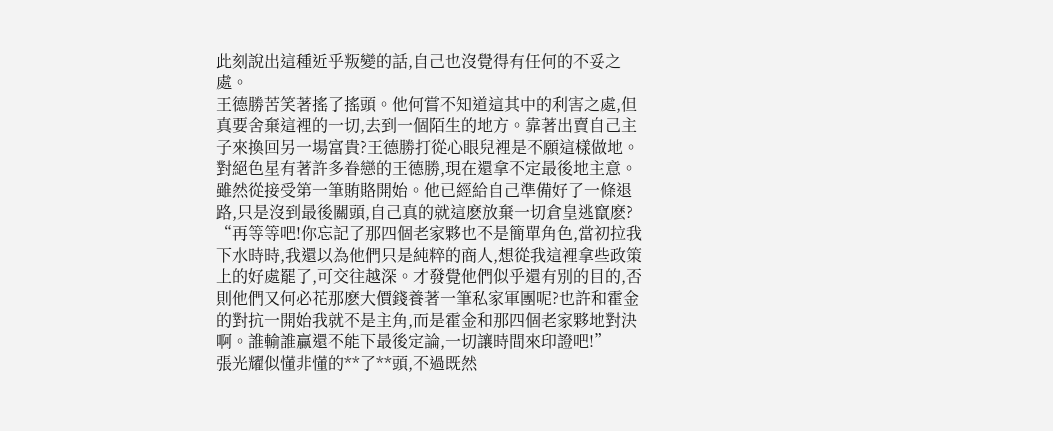此刻說出這種近乎叛變的話,自己也沒覺得有任何的不妥之處。
王德勝苦笑著搖了搖頭。他何嘗不知道這其中的利害之處,但真要舍棄這裡的一切,去到一個陌生的地方。靠著出賣自己主子來換回另一場富貴?王德勝打從心眼兒裡是不願這樣做地。
對絕色星有著許多眷戀的王德勝,現在還拿不定最後地主意。雖然從接受第一筆賄賂開始。他已經給自己準備好了一條退路,只是沒到最後關頭,自己真的就這麽放棄一切倉皇逃竄麽?
“再等等吧!你忘記了那四個老家夥也不是簡單角色,當初拉我下水時時,我還以為他們只是純粹的商人,想從我這裡拿些政策上的好處罷了,可交往越深。才發覺他們似乎還有別的目的,否則他們又何必花那麽大價錢養著一筆私家軍團呢?也許和霍金的對抗一開始我就不是主角,而是霍金和那四個老家夥地對決啊。誰輸誰贏還不能下最後定論,一切讓時間來印證吧!”
張光耀似懂非懂的**了**頭,不過既然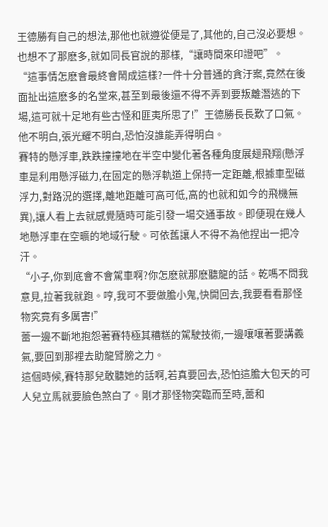王德勝有自己的想法,那他也就遵從便是了,其他的,自己沒必要想。也想不了那麽多,就如同長官說的那樣,“讓時間來印證吧”。
“這事情怎麽會最終會鬧成這樣?一件十分普通的貪汙案,竟然在後面扯出這麽多的名堂來,甚至到最後還不得不弄到要叛離潛逃的下場,這可就十足地有些古怪和匪夷所思了!”王德勝長長歎了口氣。他不明白,張光耀不明白,恐怕沒誰能弄得明白。
賽特的懸浮車,跌跌撞撞地在半空中變化著各種角度展翅飛翔(懸浮車是利用懸浮磁力,在固定的懸浮軌道上保持一定距離,根據車型磁浮力,對路況的選擇,離地距離可高可低,高的也就和如今的飛機無異),讓人看上去就感覺隨時可能引發一場交通事故。即便現在幾人地懸浮車在空曠的地域行駛。可依舊讓人不得不為他捏出一把冷汗。
“小子,你到底會不會駕車啊?你怎麽就那麽聽龍的話。乾嗎不問我意見,拉著我就跑。哼,我可不要做膽小鬼,快開回去,我要看看那怪物究竟有多厲害!”
蕾一邊不斷地抱怨著賽特極其糟糕的駕駛技術,一邊嚷嚷著要講義氣,要回到那裡去助龍臂膀之力。
這個時候,賽特那兒敢聽她的話啊,若真要回去,恐怕這膽大包天的可人兒立馬就要臉色煞白了。剛才那怪物突臨而至時,蕾和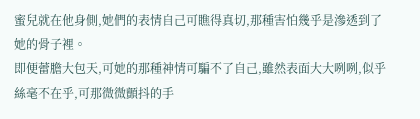蜜兒就在他身側,她們的表情自己可瞧得真切,那種害怕幾乎是滲透到了她的骨子裡。
即便蕾膽大包天,可她的那種神情可騙不了自己,雖然表面大大咧咧,似乎絲毫不在乎,可那微微顫抖的手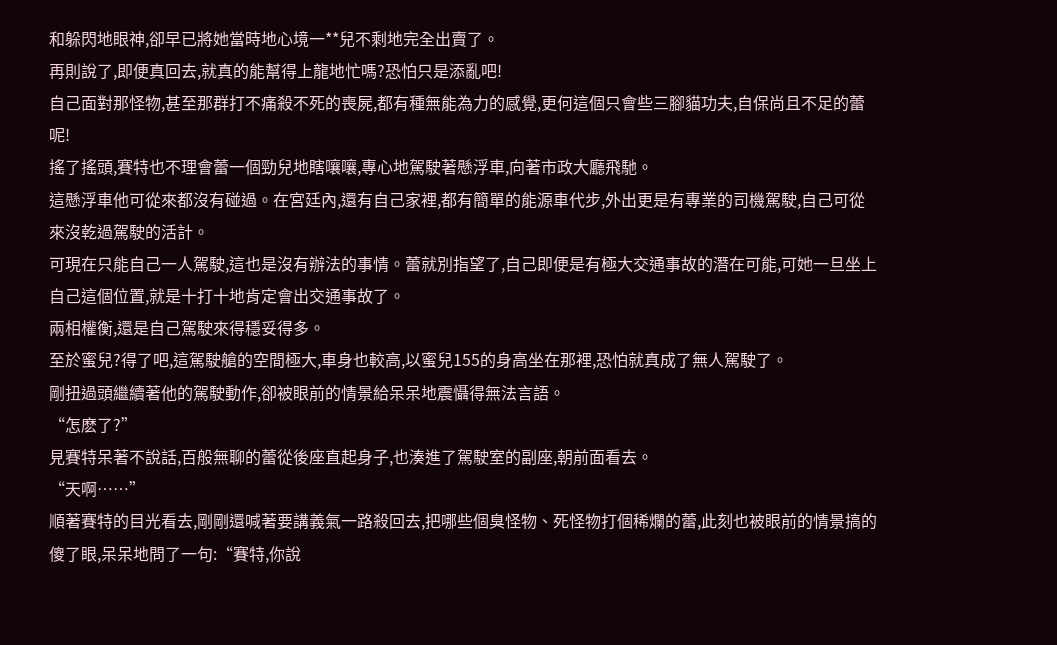和躲閃地眼神,卻早已將她當時地心境一**兒不剩地完全出賣了。
再則說了,即便真回去,就真的能幫得上龍地忙嗎?恐怕只是添亂吧!
自己面對那怪物,甚至那群打不痛殺不死的喪屍,都有種無能為力的感覺,更何這個只會些三腳貓功夫,自保尚且不足的蕾呢!
搖了搖頭,賽特也不理會蕾一個勁兒地瞎嚷嚷,專心地駕駛著懸浮車,向著市政大廳飛馳。
這懸浮車他可從來都沒有碰過。在宮廷內,還有自己家裡,都有簡單的能源車代步,外出更是有專業的司機駕駛,自己可從來沒乾過駕駛的活計。
可現在只能自己一人駕駛,這也是沒有辦法的事情。蕾就別指望了,自己即便是有極大交通事故的潛在可能,可她一旦坐上自己這個位置,就是十打十地肯定會出交通事故了。
兩相權衡,還是自己駕駛來得穩妥得多。
至於蜜兒?得了吧,這駕駛艙的空間極大,車身也較高,以蜜兒155的身高坐在那裡,恐怕就真成了無人駕駛了。
剛扭過頭繼續著他的駕駛動作,卻被眼前的情景給呆呆地震懾得無法言語。
“怎麽了?”
見賽特呆著不說話,百般無聊的蕾從後座直起身子,也湊進了駕駛室的副座,朝前面看去。
“天啊……”
順著賽特的目光看去,剛剛還喊著要講義氣一路殺回去,把哪些個臭怪物、死怪物打個稀爛的蕾,此刻也被眼前的情景搞的傻了眼,呆呆地問了一句:“賽特,你說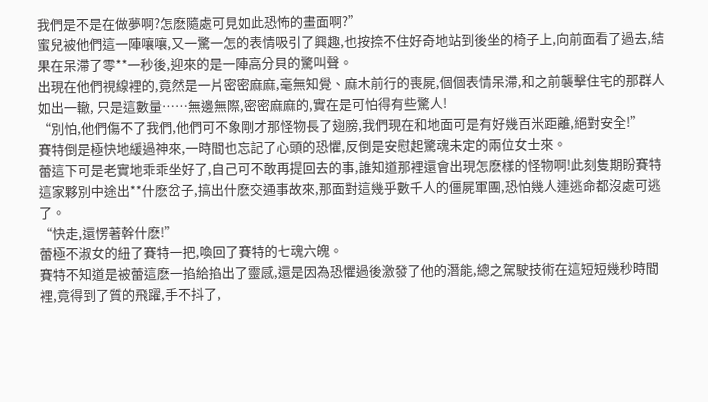我們是不是在做夢啊?怎麽隨處可見如此恐怖的畫面啊?”
蜜兒被他們這一陣嚷嚷,又一驚一怎的表情吸引了興趣,也按捺不住好奇地站到後坐的椅子上,向前面看了過去,結果在呆滯了零**一秒後,迎來的是一陣高分貝的驚叫聲。
出現在他們視線裡的,竟然是一片密密麻麻,毫無知覺、麻木前行的喪屍,個個表情呆滯,和之前襲擊住宅的那群人如出一轍, 只是這數量……無邊無際,密密麻麻的,實在是可怕得有些驚人!
“別怕,他們傷不了我們,他們可不象剛才那怪物長了翅膀,我們現在和地面可是有好幾百米距離,絕對安全!”
賽特倒是極快地緩過神來,一時間也忘記了心頭的恐懼,反倒是安慰起驚魂未定的兩位女士來。
蕾這下可是老實地乖乖坐好了,自己可不敢再提回去的事,誰知道那裡還會出現怎麽樣的怪物啊!此刻隻期盼賽特這家夥別中途出**什麽岔子,搞出什麽交通事故來,那面對這幾乎數千人的僵屍軍團,恐怕幾人連逃命都沒處可逃了。
“快走,還愣著幹什麽!”
蕾極不淑女的紐了賽特一把,喚回了賽特的七魂六魄。
賽特不知道是被蕾這麽一掐給掐出了靈感,還是因為恐懼過後激發了他的潛能,總之駕駛技術在這短短幾秒時間裡,竟得到了質的飛躍,手不抖了,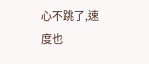心不跳了,速度也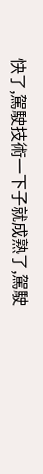快了,駕駛技術一下子就成熟了,駕駛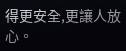得更安全,更讓人放心。